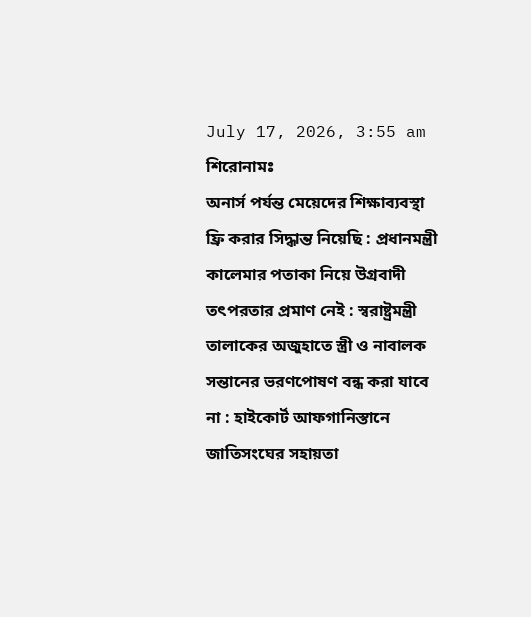July 17, 2026, 3:55 am
শিরোনামঃ
অনার্স পর্যন্ত মেয়েদের শিক্ষাব্যবস্থা ফ্রি করার সিদ্ধান্ত নিয়েছি : প্রধানমন্ত্রী কালেমার পতাকা নিয়ে উগ্রবাদী তৎপরতার প্রমাণ নেই : স্বরাষ্ট্রমন্ত্রী তালাকের অজুহাতে স্ত্রী ও নাবালক সন্তানের ভরণপোষণ বন্ধ করা যাবে না : হাইকোর্ট আফগানিস্তানে জাতিসংঘের সহায়তা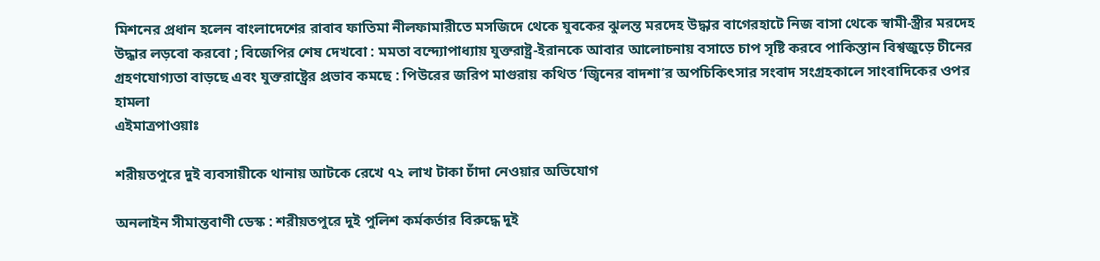মিশনের প্রধান হলেন বাংলাদেশের রাবাব ফাতিমা নীলফামারীতে মসজিদে থেকে যুবকের ঝুলন্ত মরদেহ উদ্ধার বাগেরহাটে নিজ বাসা থেকে স্বামী-স্ত্রীর মরদেহ উদ্ধার লড়বো করবো ; বিজেপির শেষ দেখবো : মমতা বন্দ্যোপাধ্যায় যুক্তরাষ্ট্র-ইরানকে আবার আলোচনায় বসাতে চাপ সৃষ্টি করবে পাকিস্তান বিশ্বজুড়ে চীনের গ্রহণযোগ্যতা বাড়ছে এবং যুক্তরাষ্ট্রের প্রভাব কমছে : পিউরের জরিপ মাগুরায় কথিত ‘জ্বিনের বাদশা’র অপচিকিৎসার সংবাদ সংগ্রহকালে সাংবাদিকের ওপর হামলা
এইমাত্রপাওয়াঃ

শরীয়তপুরে দুই ব্যবসায়ীকে থানায় আটকে রেখে ৭২ লাখ টাকা চাঁদা নেওয়ার অভিযোগ

অনলাইন সীমান্তবাণী ডেস্ক : শরীয়তপুরে দুই পুলিশ কর্মকর্তার বিরুদ্ধে দুই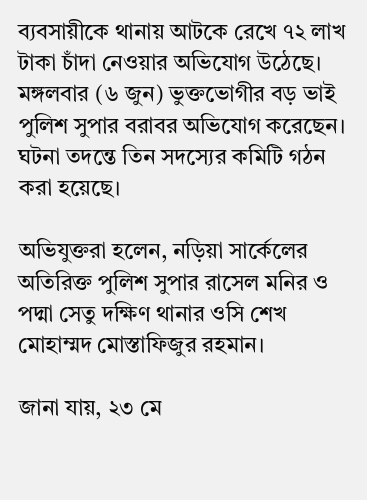ব্যবসায়ীকে থানায় আটকে রেখে ৭২ লাখ টাকা চাঁদা নেওয়ার অভিযোগ উঠেছে। মঙ্গলবার (৬ জুন) ভুক্তভোগীর বড় ভাই পুলিশ সুপার বরাবর অভিযোগ করেছেন। ঘটনা তদন্তে তিন সদস্যের কমিটি গঠন করা হয়েছে।

অভিযুক্তরা হলেন, নড়িয়া সার্কেলের অতিরিক্ত পুলিশ সুপার রাসেল মনির ও পদ্মা সেতু দক্ষিণ থানার ওসি শেখ মোহাম্মদ মোস্তাফিজুর রহমান।

জানা যায়, ২৩ মে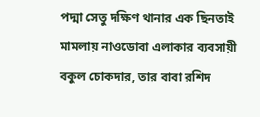পদ্মা সেতু দক্ষিণ থানার এক ছিনতাই মামলায় নাওডোবা এলাকার ব্যবসায়ী বকুল চোকদার, তার বাবা রশিদ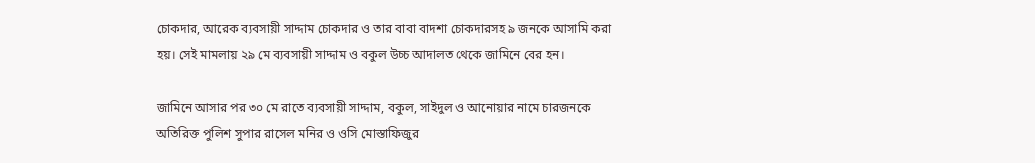চোকদার, আরেক ব্যবসায়ী সাদ্দাম চোকদার ও তার বাবা বাদশা চোকদারসহ ৯ জনকে আসামি করা হয়। সেই মামলায় ২৯ মে ব্যবসায়ী সাদ্দাম ও বকুল উচ্চ আদালত থেকে জামিনে বের হন।

জামিনে আসার পর ৩০ মে রাতে ব্যবসায়ী সাদ্দাম, বকুল, সাইদুল ও আনোয়ার নামে চারজনকে অতিরিক্ত পুলিশ সুপার রাসেল মনির ও ওসি মোস্তাফিজুর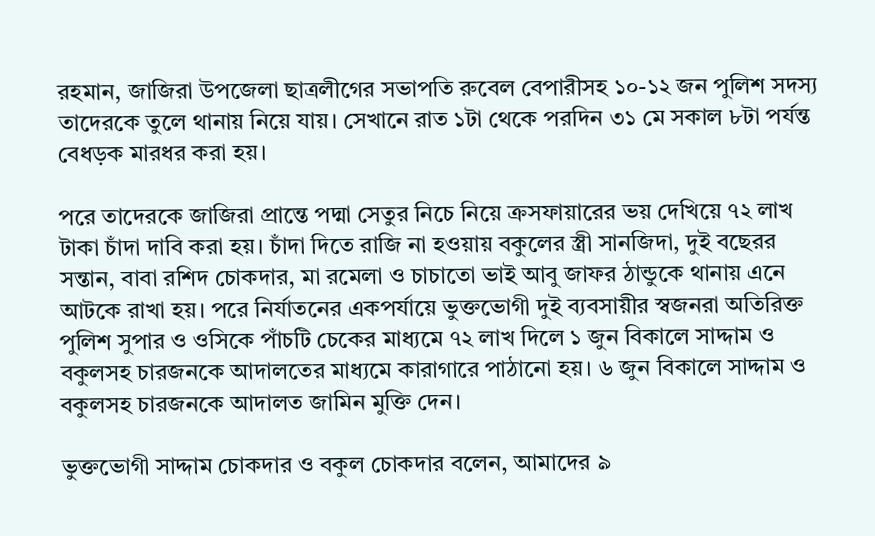রহমান, জাজিরা উপজেলা ছাত্রলীগের সভাপতি রুবেল বেপারীসহ ১০-১২ জন পুলিশ সদস্য তাদেরকে তুলে থানায় নিয়ে যায়। সেখানে রাত ১টা থেকে পরদিন ৩১ মে সকাল ৮টা পর্যন্ত বেধড়ক মারধর করা হয়।

পরে তাদেরকে জাজিরা প্রান্তে পদ্মা সেতুর নিচে নিয়ে ক্রসফায়ারের ভয় দেখিয়ে ৭২ লাখ টাকা চাঁদা দাবি করা হয়। চাঁদা দিতে রাজি না হওয়ায় বকুলের স্ত্রী সানজিদা, দুই বছেরর সন্তান, বাবা রশিদ চোকদার, মা রমেলা ও চাচাতো ভাই আবু জাফর ঠান্ডুকে থানায় এনে আটকে রাখা হয়। পরে নির্যাতনের একপর্যায়ে ভুক্তভোগী দুই ব্যবসায়ীর স্বজনরা অতিরিক্ত পুলিশ সুপার ও ওসিকে পাঁচটি চেকের মাধ্যমে ৭২ লাখ দিলে ১ জুন বিকালে সাদ্দাম ও বকুলসহ চারজনকে আদালতের মাধ্যমে কারাগারে পাঠানো হয়। ৬ জুন বিকালে সাদ্দাম ও বকুলসহ চারজনকে আদালত জামিন মুক্তি দেন।

ভুক্তভোগী সাদ্দাম চোকদার ও বকুল চোকদার বলেন, আমাদের ৯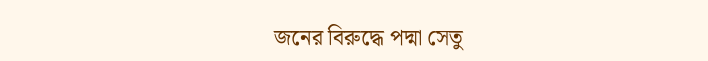জনের বিরুদ্ধে পদ্মা সেতু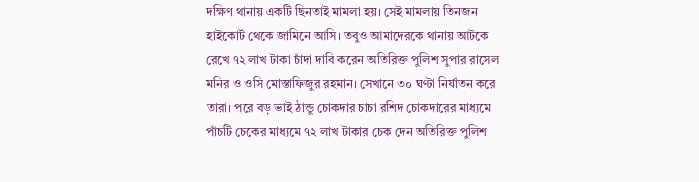দক্ষিণ থানায় একটি ছিনতাই মামলা হয়। সেই মামলায় তিনজন হাইকোর্ট থেকে জামিনে আসি। তবুও আমাদেরকে থানায় আটকে রেখে ৭২ লাখ টাকা চাঁদা দাবি করেন অতিরিক্ত পুলিশ সুপার রাসেল মনির ও ওসি মোস্তাফিজুর রহমান। সেখানে ৩০ ঘণ্টা নির্যাতন করে তারা। পরে বড় ভাই ঠান্ডু চোকদার চাচা রশিদ চোকদারের মাধ্যমে পাঁচটি চেকের মাধ্যমে ৭২ লাখ টাকার চেক দেন অতিরিক্ত পুলিশ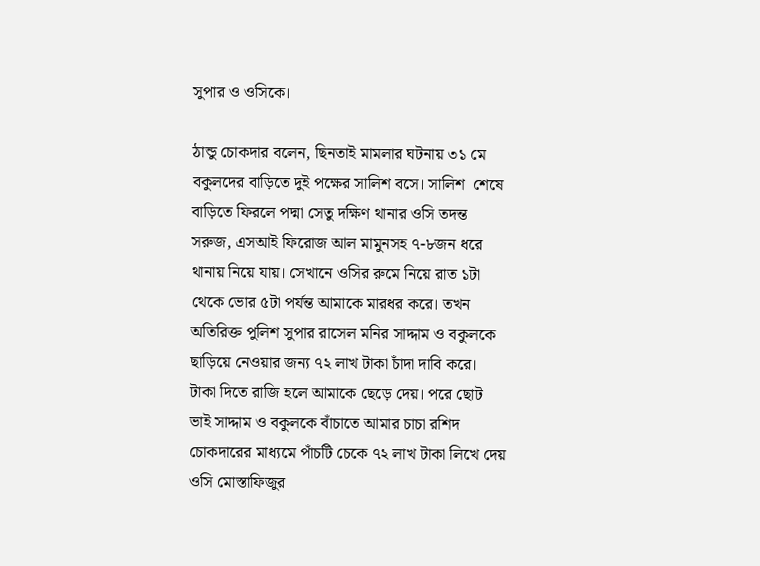সুপার ও ওসিকে।

ঠান্ডু চোকদার বলেন, ছিনতাই মামলার ঘটনায় ৩১ মে বকুলদের বাড়িতে দুই পক্ষের সালিশ বসে। সালিশ  শেষে বাড়িতে ফিরলে পদ্মা সেতু দক্ষিণ থানার ওসি তদন্ত সরুজ, এসআই ফিরোজ আল মামুনসহ ৭-৮জন ধরে থানায় নিয়ে যায়। সেখানে ওসির রুমে নিয়ে রাত ১টা থেকে ভোর ৫টা পর্যন্ত আমাকে মারধর করে। তখন অতিরিক্ত পুলিশ সুপার রাসেল মনির সাদ্দাম ও বকুলকে ছাড়িয়ে নেওয়ার জন্য ৭২ লাখ টাকা চাঁদা দাবি করে। টাকা দিতে রাজি হলে আমাকে ছেড়ে দেয়। পরে ছোট ভাই সাদ্দাম ও বকুলকে বাঁচাতে আমার চাচা রশিদ চোকদারের মাধ্যমে পাঁচটি চেকে ৭২ লাখ টাকা লিখে দেয় ওসি মোস্তাফিজুর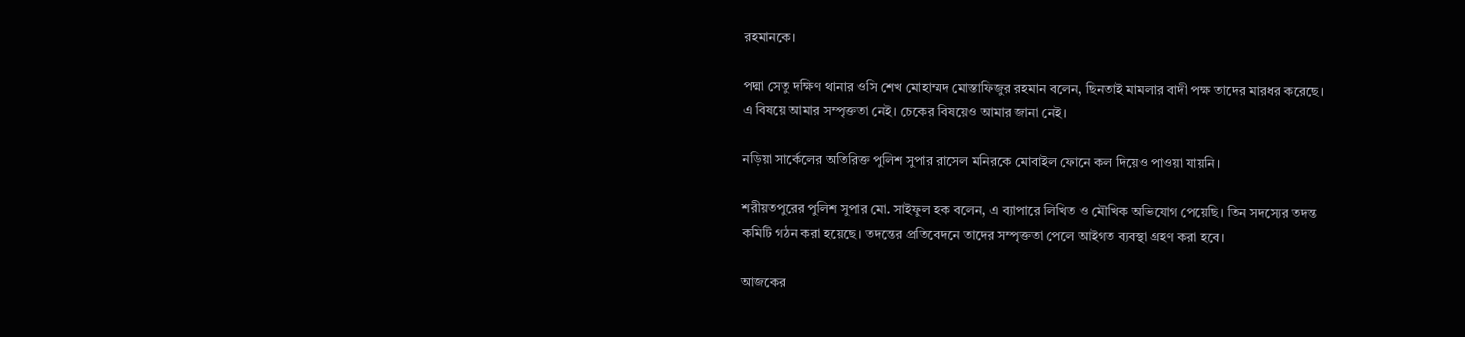রহমানকে।

পদ্মা সেতু দক্ষিণ থানার ওসি শেখ মোহাম্মদ মোস্তাফিজুর রহমান বলেন, ছিনতাই মামলার বাদী পক্ষ তাদের মারধর করেছে। এ বিষয়ে আমার সম্পৃক্ততা নেই। চেকের বিষয়েও আমার জানা নেই।

নড়িয়া সার্কেলের অতিরিক্ত পুলিশ সুপার রাসেল মনিরকে মোবাইল ফোনে কল দিয়েও পাওয়া যায়নি।

শরীয়তপুরের পুলিশ সুপার মো. সাইফুল হক বলেন, এ ব্যাপারে লিখিত ও মৌখিক অভিযোগ পেয়েছি। তিন সদস্যের তদন্ত কমিটি গঠন করা হয়েছে। তদন্তের প্রতিবেদনে তাদের সম্পৃক্ততা পেলে আইগত ব্যবস্থা গ্রহণ করা হবে।

আজকের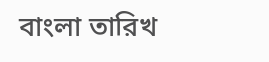বাংলা তারিখ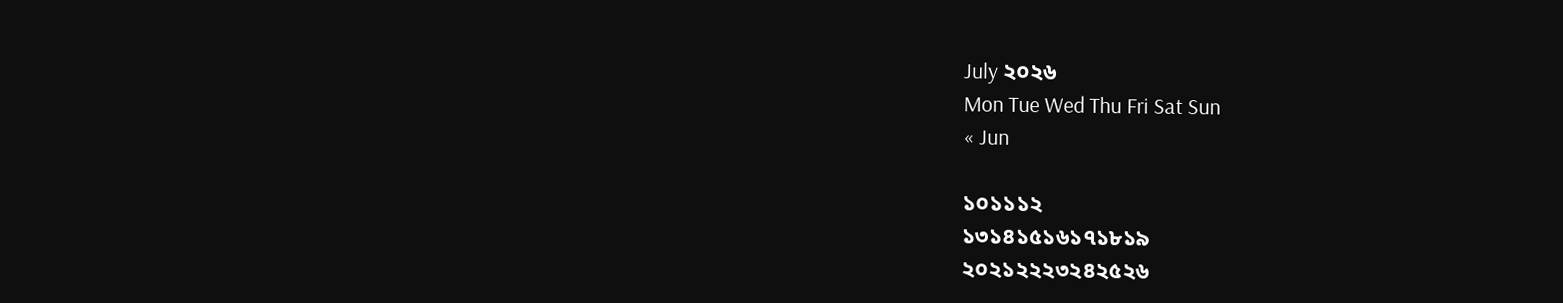July ২০২৬
Mon Tue Wed Thu Fri Sat Sun
« Jun

১০১১১২
১৩১৪১৫১৬১৭১৮১৯
২০২১২২২৩২৪২৫২৬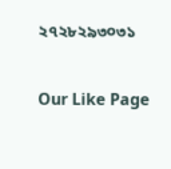২৭২৮২৯৩০৩১


Our Like Page